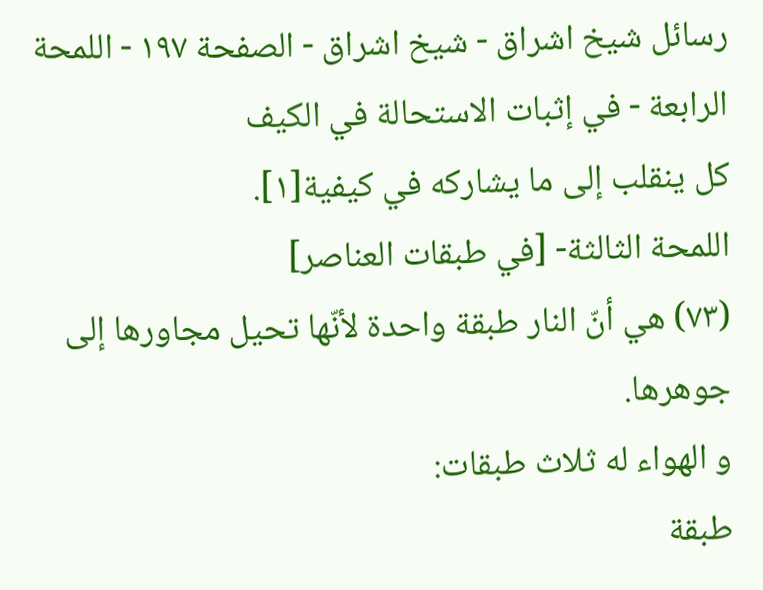رسائل شيخ اشراق - شيخ اشراق - الصفحة ١٩٧ - اللمحة الرابعة - في إثبات الاستحالة في الكيف
كل ينقلب إلى ما يشاركه في كيفية[١].
اللمحة الثالثة- [في طبقات العناصر]
(٧٣) هي أنّ النار طبقة واحدة لأنّها تحيل مجاورها إلى جوهرها.
و الهواء له ثلاث طبقات:
طبقة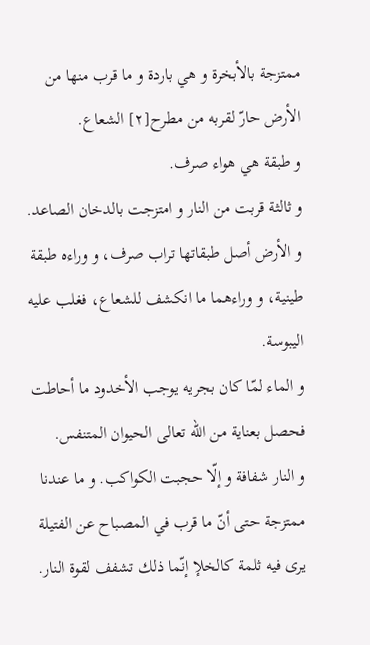ممتزجة بالأبخرة و هي باردة و ما قرب منها من الأرض حارّ لقربه من مطرح[٢] الشعاع.
و طبقة هي هواء صرف.
و ثالثة قربت من النار و امتزجت بالدخان الصاعد.
و الأرض أصل طبقاتها تراب صرف، و وراءه طبقة طينية، و وراءهما ما انكشف للشعاع، فغلب عليه اليبوسة.
و الماء لمّا كان بجريه يوجب الأخدود ما أحاطت فحصل بعناية من اللّه تعالى الحيوان المتنفس.
و النار شفافة و إلّا حجبت الكواكب. و ما عندنا ممتزجة حتى أنّ ما قرب في المصباح عن الفتيلة يرى فيه ثلمة كالخلإ إنّما ذلك تشفف لقوة النار.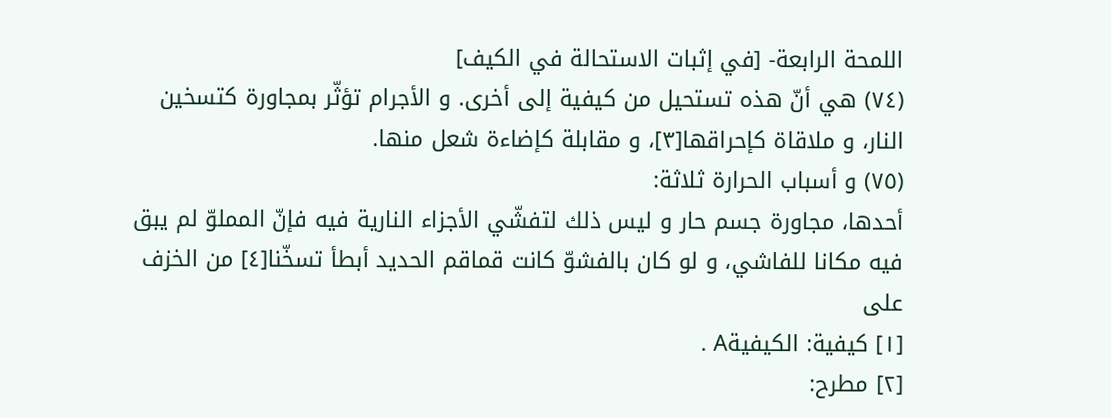اللمحة الرابعة- [في إثبات الاستحالة في الكيف]
(٧٤) هي أنّ هذه تستحيل من كيفية إلى أخرى. و الأجرام تؤثّر بمجاورة كتسخين النار، و ملاقاة كإحراقها[٣]، و مقابلة كإضاءة شعل منها.
(٧٥) و أسباب الحرارة ثلاثة:
أحدها، مجاورة جسم حار و ليس ذلك لتفشّي الأجزاء النارية فيه فإنّ المملوّ لم يبق فيه مكانا للفاشي، و لو كان بالفشوّ كانت قماقم الحديد أبطأ تسخّنا[٤] من الخزف على
[١] كيفية: الكيفيةA .
[٢] مطرح: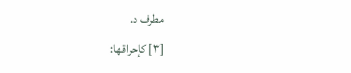مطرف د.
[٣] كإحراقها: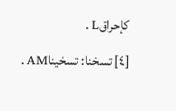كإحراقL .
[٤] تسخنا: تسخيناAM .